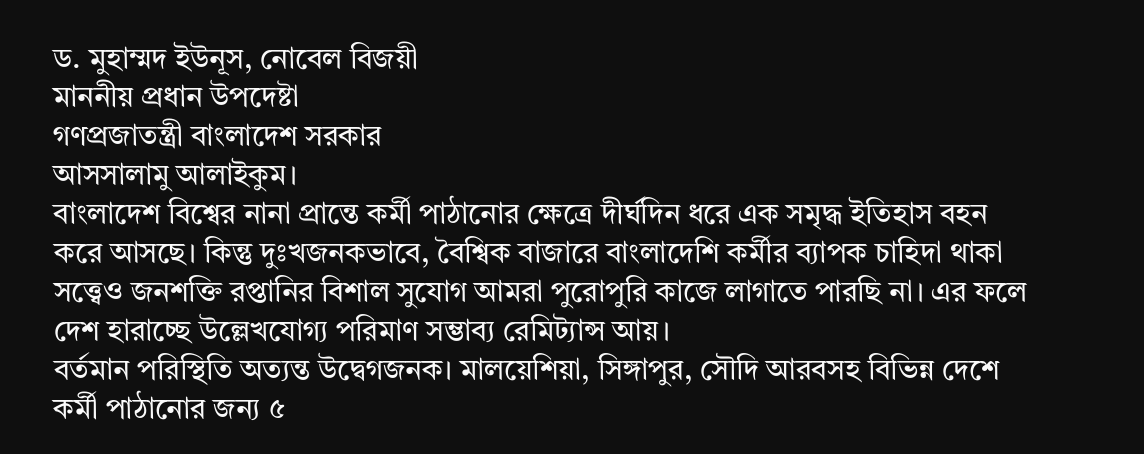ড. মুহাম্মদ ইউনূস, নোবেল বিজয়ী
মাননীয় প্রধান উপদেষ্টা
গণপ্রজাতন্ত্রী বাংলাদেশ সরকার
আসসালামু আলাইকুম।
বাংলাদেশ বিশ্বের নানা প্রান্তে কর্মী পাঠানোর ক্ষেত্রে দীর্ঘদিন ধরে এক সমৃদ্ধ ইতিহাস বহন করে আসছে। কিন্তু দুঃখজনকভাবে, বৈশ্বিক বাজারে বাংলাদেশি কর্মীর ব্যাপক চাহিদা থাকা সত্ত্বেও জনশক্তি রপ্তানির বিশাল সুযোগ আমরা পুরোপুরি কাজে লাগাতে পারছি না। এর ফলে দেশ হারাচ্ছে উল্লেখযোগ্য পরিমাণ সম্ভাব্য রেমিট্যান্স আয়।
বর্তমান পরিস্থিতি অত্যন্ত উদ্বেগজনক। মালয়েশিয়া, সিঙ্গাপুর, সৌদি আরবসহ বিভিন্ন দেশে কর্মী পাঠানোর জন্য ৫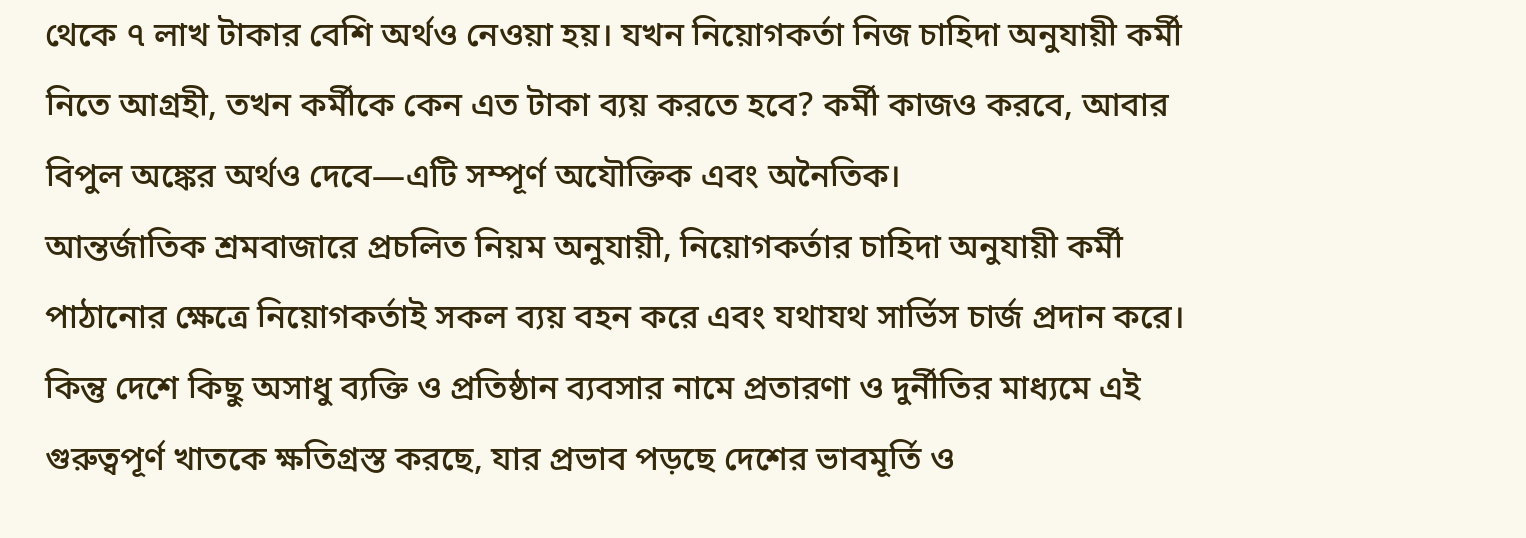থেকে ৭ লাখ টাকার বেশি অর্থও নেওয়া হয়। যখন নিয়োগকর্তা নিজ চাহিদা অনুযায়ী কর্মী নিতে আগ্রহী, তখন কর্মীকে কেন এত টাকা ব্যয় করতে হবে? কর্মী কাজও করবে, আবার বিপুল অঙ্কের অর্থও দেবে—এটি সম্পূর্ণ অযৌক্তিক এবং অনৈতিক।
আন্তর্জাতিক শ্রমবাজারে প্রচলিত নিয়ম অনুযায়ী, নিয়োগকর্তার চাহিদা অনুযায়ী কর্মী পাঠানোর ক্ষেত্রে নিয়োগকর্তাই সকল ব্যয় বহন করে এবং যথাযথ সার্ভিস চার্জ প্রদান করে। কিন্তু দেশে কিছু অসাধু ব্যক্তি ও প্রতিষ্ঠান ব্যবসার নামে প্রতারণা ও দুর্নীতির মাধ্যমে এই গুরুত্বপূর্ণ খাতকে ক্ষতিগ্রস্ত করছে, যার প্রভাব পড়ছে দেশের ভাবমূর্তি ও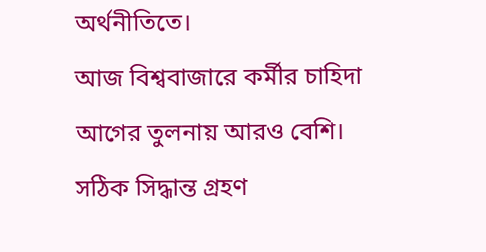অর্থনীতিতে।
আজ বিশ্ববাজারে কর্মীর চাহিদা আগের তুলনায় আরও বেশি। সঠিক সিদ্ধান্ত গ্রহণ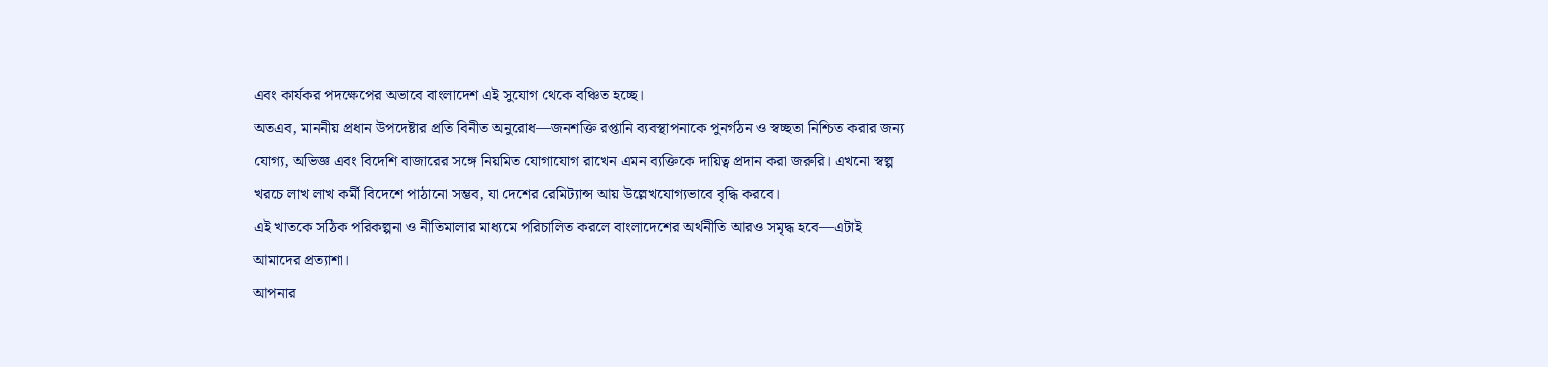এবং কার্যকর পদক্ষেপের অভাবে বাংলাদেশ এই সুযোগ থেকে বঞ্চিত হচ্ছে।
অতএব, মাননীয় প্রধান উপদেষ্টার প্রতি বিনীত অনুরোধ—জনশক্তি রপ্তানি ব্যবস্থাপনাকে পুনর্গঠন ও স্বচ্ছতা নিশ্চিত করার জন্য যোগ্য, অভিজ্ঞ এবং বিদেশি বাজারের সঙ্গে নিয়মিত যোগাযোগ রাখেন এমন ব্যক্তিকে দায়িত্ব প্রদান করা জরুরি। এখনো স্বল্প খরচে লাখ লাখ কর্মী বিদেশে পাঠানো সম্ভব, যা দেশের রেমিট্যান্স আয় উল্লেখযোগ্যভাবে বৃদ্ধি করবে।
এই খাতকে সঠিক পরিকল্পনা ও নীতিমালার মাধ্যমে পরিচালিত করলে বাংলাদেশের অর্থনীতি আরও সমৃদ্ধ হবে—এটাই আমাদের প্রত্যাশা।
আপনার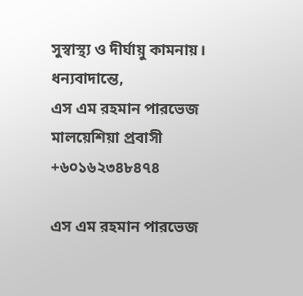সুস্বাস্থ্য ও দীর্ঘায়ু কামনায়।
ধন্যবাদান্তে,
এস এম রহমান পারভেজ
মালয়েশিয়া প্রবাসী
+৬০১৬২৩৪৮৪৭৪

এস এম রহমান পারভেজ